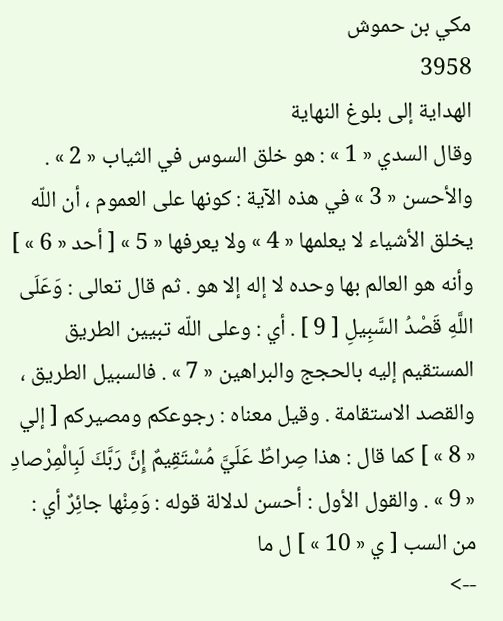مكي بن حموش
3958
الهداية إلى بلوغ النهاية
وقال السدي « 1 » : هو خلق السوس في الثياب « 2 » . والأحسن « 3 » في هذه الآية : كونها على العموم ، أن اللّه يخلق الأشياء لا يعلمها « 4 » ولا يعرفها « 5 » [ أحد « 6 » ] وأنه هو العالم بها وحده لا إله إلا هو . ثم قال تعالى : وَعَلَى اللَّهِ قَصْدُ السَّبِيلِ [ 9 ] . أي : وعلى اللّه تبيين الطريق المستقيم إليه بالحجج والبراهين « 7 » . فالسبيل الطريق ، والقصد الاستقامة . وقيل معناه : رجوعكم ومصيركم [ إلي « 8 » ] كما قال : هذا صِراطٌ عَلَيَّ مُسْتَقِيمٌ إِنَّ رَبَّكَ لَبِالْمِرْصادِ « 9 » . والقول الأول : أحسن لدلالة قوله : وَمِنْها جائِرٌ أي : من السب [ ي « 10 » ] ل ما
-->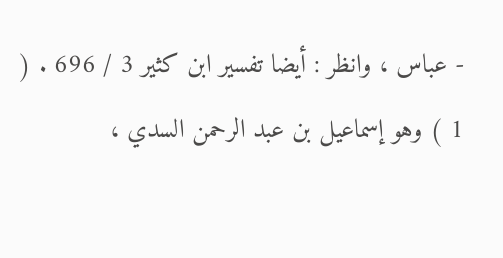- عباس ، وانظر : أيضا تفسير ابن كثير 3 / 696 . ( 1 ) وهو إسماعيل بن عبد الرحمن السدي ،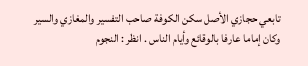تابعي حجازي الأصل سكن الكوفة صاحب التفسير والمغازي والسير وكان إماما عارفا بالوقائع وأيام الناس . انظر : النجوم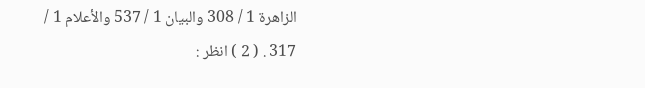الزاهرة 1 / 308 والبيان 1 / 537 والأعلام 1 / 317 . ( 2 ) انظر :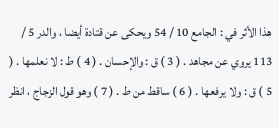هذا الأثر في : الجامع 10 / 54 ويحكى عن قتادة أيضا ، والدر 5 / 113 يروي عن مجاهد . ( 3 ) ق : والإحسان . ( 4 ) ط : لا نعلمها . ( 5 ) ق : ولا يرفعها . ( 6 ) ساقط من ط . ( 7 ) وهو قول الزجاج ، انظر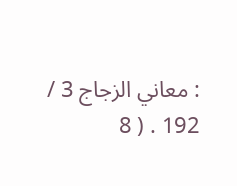: معاني الزجاج 3 / 192 . ( 8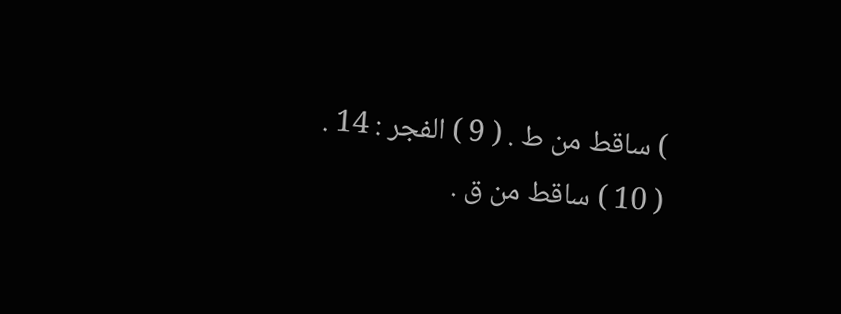) ساقط من ط . ( 9 ) الفجر : 14 . ( 10 ) ساقط من ق .